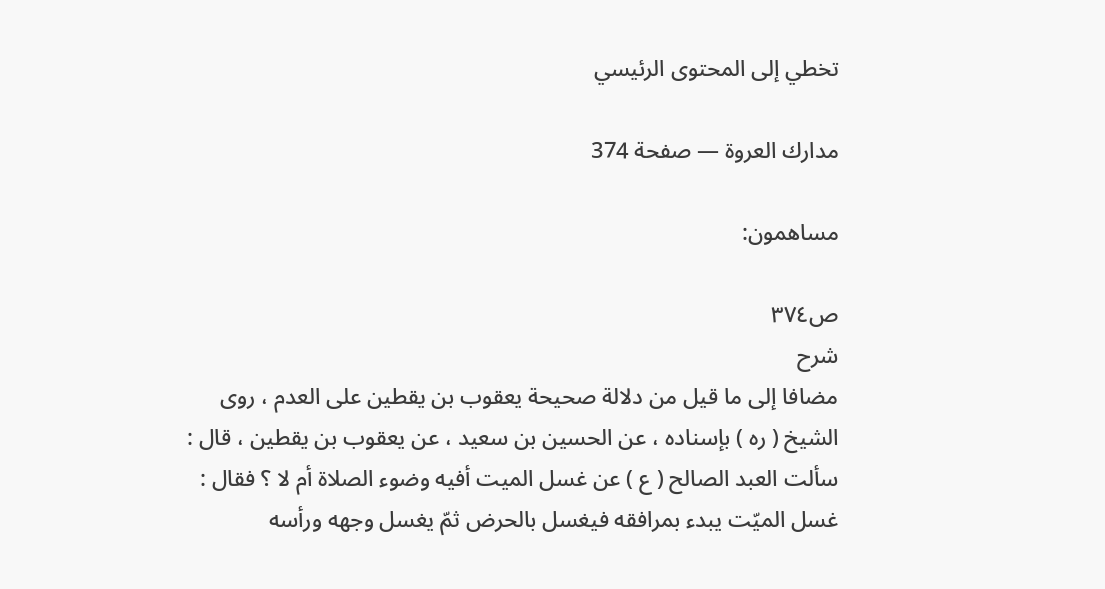تخطي إلى المحتوى الرئيسي

مدارك العروة — صفحة 374

مساهمون:

ص٣٧٤
شرح
مضافا إلى ما قيل من دلالة صحيحة يعقوب بن يقطين على العدم ، روى الشيخ ( ره ) بإسناده ، عن الحسين بن سعيد ، عن يعقوب بن يقطين ، قال : سألت العبد الصالح ( ع ) عن غسل الميت أفيه وضوء الصلاة أم لا ؟ فقال : غسل الميّت يبدء بمرافقه فيغسل بالحرض ثمّ يغسل وجهه ورأسه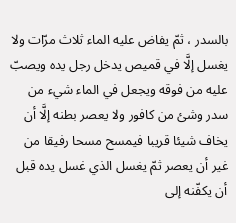بالسدر ، ثمّ يفاض عليه الماء ثلاث مرّات ولا يغسل إلَّا في قميص يدخل رجل يده ويصبّ عليه من فوقه ويجعل في الماء شيء من سدر وشئ من كافور ولا يعصر بطنه إلَّا أن يخاف شيئا قريبا فيمسح مسحا رفيقا من غير أن يعصر ثمّ يغسل الذي غسل يده قبل أن يكفّنه إلى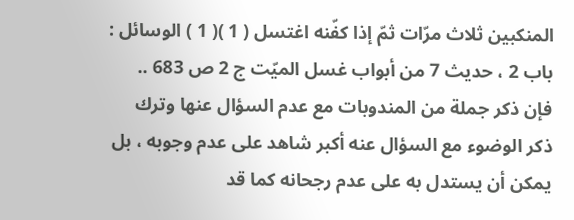المنكبين ثلاث مرّات ثمّ إذا كفّنه اغتسل ( 1 )( 1 ) الوسائل : باب 2 ، حديث 7 من أبواب غسل الميّت ج 2 ص 683 .. فإن ذكر جملة من المندوبات مع عدم السؤال عنها وترك ذكر الوضوء مع السؤال عنه أكبر شاهد على عدم وجوبه ، بل يمكن أن يستدل به على عدم رجحانه كما قد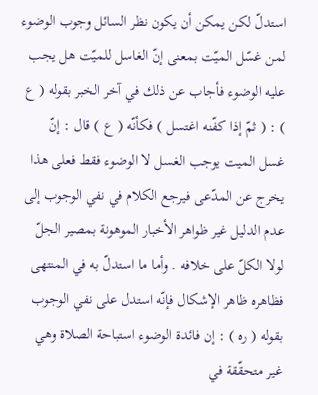استدلّ لكن يمكن أن يكون نظر السائل وجوب الوضوء لمن غسّل الميّت بمعنى إنّ الغاسل للميّت هل يجب عليه الوضوء فأجاب عن ذلك في آخر الخبر بقوله ( ع ) : ( ثمّ إذا كفّنه اغتسل ) فكأنّه ( ع ) قال : إنّ غسل الميت يوجب الغسل لا الوضوء فقط فعلى هذا يخرج عن المدّعى فيرجع الكلام في نفي الوجوب إلى عدم الدليل غير ظواهر الأخبار الموهونة بمصير الجلّ لولا الكلّ على خلافه . وأما ما استدلّ به في المنتهى فظاهره ظاهر الإشكال فإنّه استدل على نفي الوجوب بقوله ( ره ) : إن فائدة الوضوء استباحة الصلاة وهي غير متحقّقة في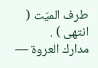طرف الميّت ( انتهى ) .
مدارك العروة —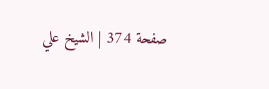صفحة 374 | الشيخ علي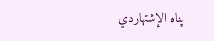پناه الإشتهاردي